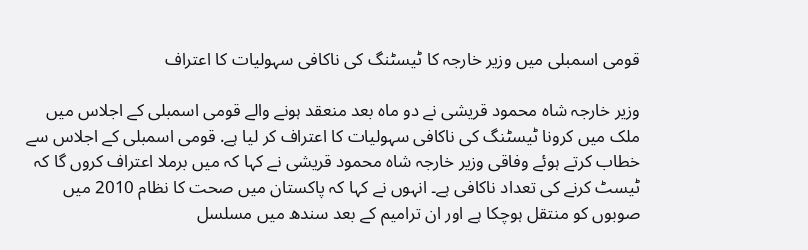قومی اسمبلی میں وزیر خارجہ کا ٹیسٹنگ کی ناکافی سہولیات کا اعتراف

وزیر خارجہ شاہ محمود قریشی نے دو ماہ بعد منعقد ہونے والے قومی اسمبلی کے اجلاس میں ملک میں کرونا ٹیسٹنگ کی ناکافی سہولیات کا اعتراف کر لیا ہے. قومی اسمبلی کے اجلاس سے خطاب کرتے ہوئے وفاقی وزیر خارجہ شاہ محمود قریشی نے کہا کہ میں برملا اعتراف کروں گا کہ ٹیسٹ کرنے کی تعداد ناکافی ہے۔ انہوں نے کہا کہ پاکستان میں صحت کا نظام 2010 میں صوبوں کو منتقل ہوچکا ہے اور ان ترامیم کے بعد سندھ میں مسلسل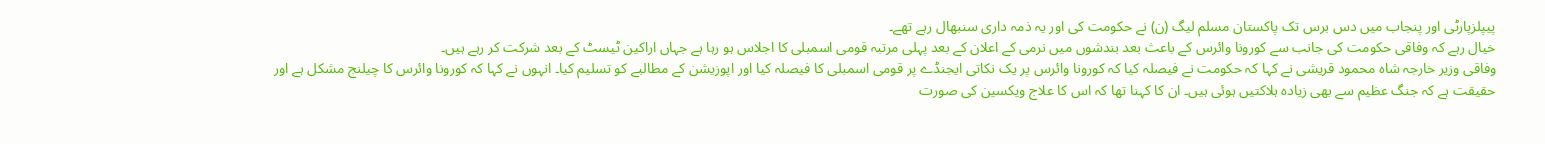پیپلزپارٹی اور پنجاب میں دس برس تک پاکستان مسلم لیگ (ن) نے حکومت کی اور یہ ذمہ داری سنبھال رہے تھے۔
خیال رہے کہ وفاقی حکومت کی جانب سے کورونا وائرس کے باعث بعد بندشوں میں نرمی کے اعلان کے بعد پہلی مرتبہ قومی اسمبلی کا اجلاس ہو رہا ہے جہاں اراکین ٹیسٹ کے بعد شرکت کر رہے ہیں۔
وفاقی وزیر خارجہ شاہ محمود قریشی نے کہا کہ حکومت نے فیصلہ کیا کہ کورونا وائرس پر یک نکاتی ایجنڈے پر قومی اسمبلی کا فیصلہ کیا اور اپوزیشن کے مطالبے کو تسلیم کیا۔ انہوں نے کہا کہ کورونا وائرس کا چیلنج مشکل ہے اور حقیقت ہے کہ جنگ عظیم سے بھی زیادہ ہلاکتیں ہوئی ہیں۔ ان کا کہنا تھا کہ اس کا علاج ویکسین کی صورت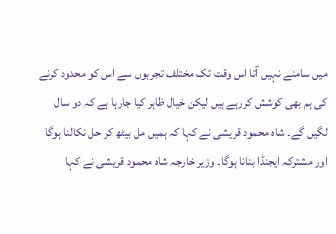میں سامنے نہیں آتا اس وقت تک مختلف تجربوں سے اس کو محدود کرنے کی ہم بھی کوشش کررہے ہیں لیکن خیال ظاہر کیا جارہا ہے کہ دو سال لگیں گے۔ شاہ محمود قریشی نے کہا کہ ہمیں مل بیٹھ کر حل نکالنا ہوگا اور مشترکہ ایجنڈا بنانا ہوگا۔ وزیر خارجہ شاہ محمود قریشی نے کہا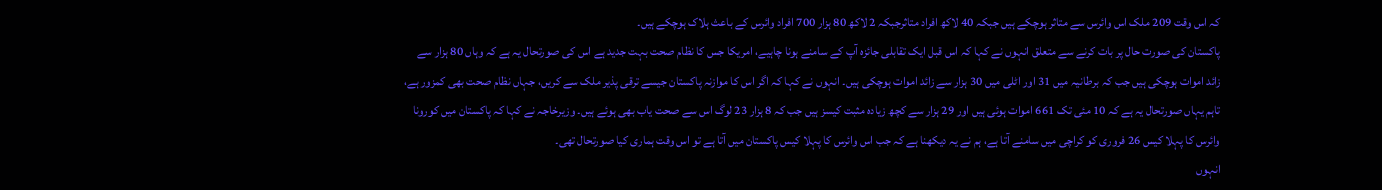کہ اس وقت 209 ملک اس وائرس سے متاثر ہوچکے ہیں جبکہ 40 لاکھ افراد متاثرجبکہ 2 لاکھ 80 ہزار 700 افراد وائرس کے باعث ہلاک ہوچکے ہیں۔
پاکستان کی صورت حال پر بات کرنے سے متعلق انہوں نے کہا کہ اس قبل ایک تقابلی جائزہ آپ کے سامنے ہونا چاہیے، امریکا جس کا نظام صحت بہت جدید ہے اس کی صورتحال یہ ہے کہ وہاں 80 ہزار سے زائد اموات ہوچکی ہیں جب کہ برطانیہ میں 31 اور اٹلی میں 30 ہزار سے زائد اموات ہوچکی ہیں۔ انہوں نے کہا کہ اگر اس کا موازنہ پاکستان جیسے ترقی پذیر ملک سے کریں، جہاں نظام صحت بھی کمزور ہے، تاہم یہاں صورتحال یہ ہے کہ 10 مئی تک 661 اموات ہوئی ہیں اور 29 ہزار سے کچھ زیادہ مثبت کیسز ہیں جب کہ 8 ہزار 23 لوگ اس سے صحت یاب بھی ہوئے ہیں۔ وزیرخاجہ نے کہا کہ پاکستان میں کورونا وائرس کا پہلا کیس 26 فروری کو کراچی میں سامنے آتا ہے، ہم نے یہ دیکھنا ہے کہ جب اس وائرس کا پہلا کیس پاکستان میں آتا ہے تو اس وقت ہماری کیا صورتحال تھی۔
انہوں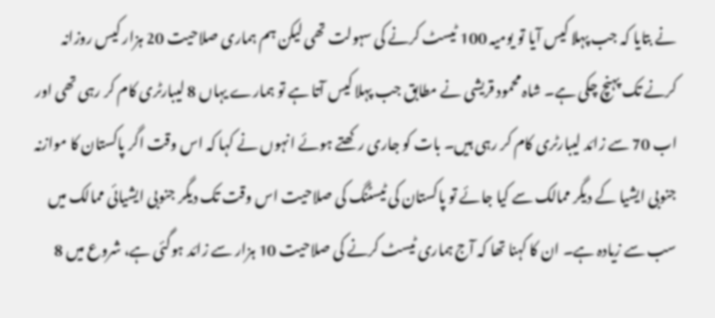نے بتایا کہ جب پہلا کیس آیا تو یومیہ 100 ٹیسٹ کرنے کی سہولت تھی لیکن ہم ہماری صلاحیت 20 ہزار کیس روزانہ کرنے تک پہنچ چکی ہے۔ شاہ محمود قریشی نے مطابق جب پہلا کیس آتا ہے تو ہمارے یہاں 8 لیبارٹری کام کر رہی تھی اور اب 70 سے زائد لیبارٹری کام کر رہی ہیں۔ بات کو جاری رکھتے ہوئے انہوں نے کہا کہ اس وقت اگر پاکستان کا موازنہ جنوبی ایشیا کے دیگر ممالک سے کیا جائے تو پاکستان کی ٹیسٹنگ کی صلاحیت اس وقت تک دیگر جنوبی ایشیائی ممالک میں سب سے زیادہ ہے۔ ان کا کہنا تھا کہ آج ہماری ٹیسٹ کرنے کی صلاحیت 10 ہزار سے زائد ہوگئی ہے، شروع میں 8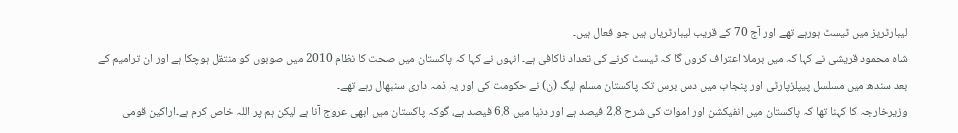لیبارٹریز میں ٹیسٹ ہورہے تھے اور آج 70 کے قریب لیبارٹریاں ہیں جو فعال ہیں۔
شاہ محمود قریشی نے کہا کہ میں برملا اعتراف کروں گا کہ ٹیسٹ کرنے کی تعداد ناکافی ہے۔ انہوں نے کہا کہ پاکستان میں صحت کا نظام 2010 میں صوبوں کو منتقل ہوچکا ہے اور ان ترامیم کے بعد سندھ میں مسلسل پیپلزپارٹی اور پنجاب میں دس برس تک پاکستان مسلم لیگ (ن) نے حکومت کی اور یہ ذمہ داری سنبھال رہے تھے۔
وزیرخارجہ کا کہنا تھا کہ پاکستان میں انفیکشن اور اموات کی شرح 2.8 فیصد ہے اور دنیا میں 6.8 فیصد ہے، گوکہ پاکستان میں ابھی عروج آنا ہے لیکن ہم پر اللہ خاص کرم ہے۔اراکین قومی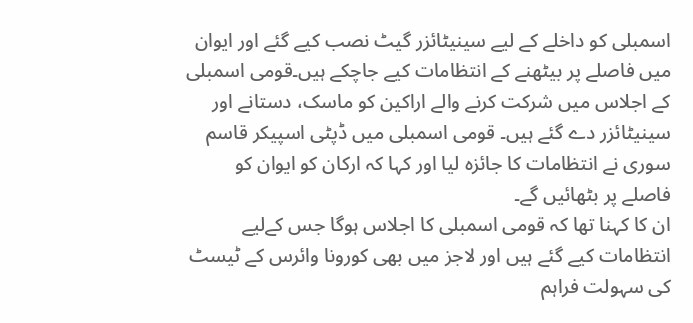اسمبلی کو داخلے کے لیے سینیٹائزر گیٹ نصب کیے گئے اور ایوان میں فاصلے پر بیٹھنے کے انتظامات کیے جاچکے ہیں۔قومی اسمبلی کے اجلاس میں شرکت کرنے والے اراکین کو ماسک، دستانے اور سینیٹائزر دے گئے ہیں۔ قومی اسمبلی میں ڈپٹی اسپیکر قاسم سوری نے انتظامات کا جائزہ لیا اور کہا کہ ارکان کو ایوان کو فاصلے پر بٹھائیں گے۔
ان کا کہنا تھا کہ قومی اسمبلی کا اجلاس ہوگا جس کےلیے انتظامات کیے گئے ہیں اور لاجز میں بھی کورونا وائرس کے ٹیسٹ کی سہولت فراہم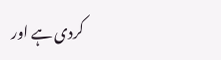کردی ہے اور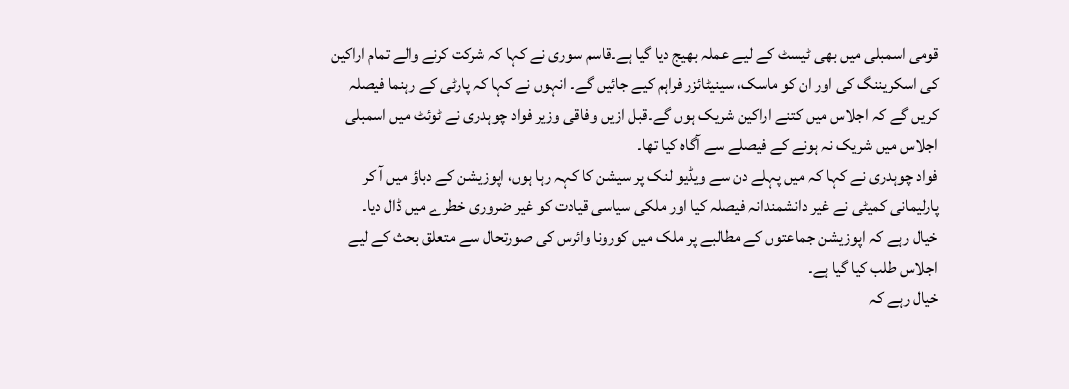قومی اسمبلی میں بھی ٹیسٹ کے لیے عملہ بھیج دیا گیا ہے۔قاسم سوری نے کہا کہ شرکت کرنے والے تمام اراکین کی اسکریننگ کی اور ان کو ماسک، سینیٹائزر فراہم کیے جائیں گے۔ انہوں نے کہا کہ پارٹی کے رہنما فیصلہ کریں گے کہ اجلاس میں کتنے اراکین شریک ہوں گے۔قبل ازیں وفاقی وزیر فواد چوہدری نے ٹوئٹ میں اسمبلی اجلاس میں شریک نہ ہونے کے فیصلے سے آگاہ کیا تھا۔
فواد چوہدری نے کہا کہ میں پہلے دن سے ویڈیو لنک پر سیشن کا کہہ رہا ہوں، اپوزیشن کے دباؤ میں آ کر پارلیمانی کمیٹی نے غیر دانشمندانہ فیصلہ کیا اور ملکی سیاسی قیادت کو غیر ضروری خطرے میں ڈال دیا۔
خیال رہے کہ اپوزیشن جماعتوں کے مطالبے پر ملک میں کورونا وائرس کی صورتحال سے متعلق بحث کے لیے اجلاس طلب کیا گیا ہے۔
خیال رہے کہ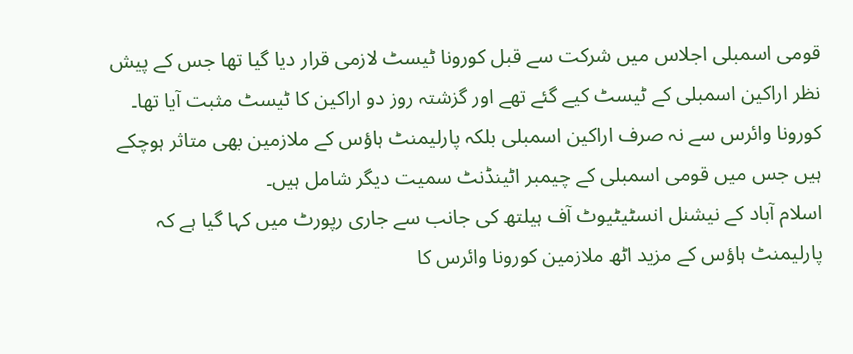قومی اسمبلی اجلاس میں شرکت سے قبل کورونا ٹیسٹ لازمی قرار دیا گیا تھا جس کے پیش نظر اراکین اسمبلی کے ٹیسٹ کیے گئے تھے اور گزشتہ روز دو اراکین کا ٹیسٹ مثبت آیا تھا۔
کورونا وائرس سے نہ صرف اراکین اسمبلی بلکہ پارلیمنٹ ہاؤس کے ملازمین بھی متاثر ہوچکے ہیں جس میں قومی اسمبلی کے چیمبر اٹینڈنٹ سمیت دیگر شامل ہیں۔
اسلام آباد کے نیشنل انسٹیٹیوٹ آف ہیلتھ کی جانب سے جاری رپورٹ میں کہا گیا ہے کہ پارلیمنٹ ہاؤس کے مزید اٹھ ملازمین کورونا وائرس کا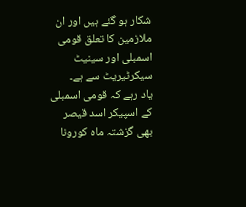شکار ہو گئے ہیں اور ان ملازمین کا تعلق قومی اسمبلی اور سینیٹ سیکرٹیریٹ سے ہے۔
یاد رہے کہ قومی اسمبلی کے اسپیکر اسد قیصر بھی گزشتہ ماہ کورونا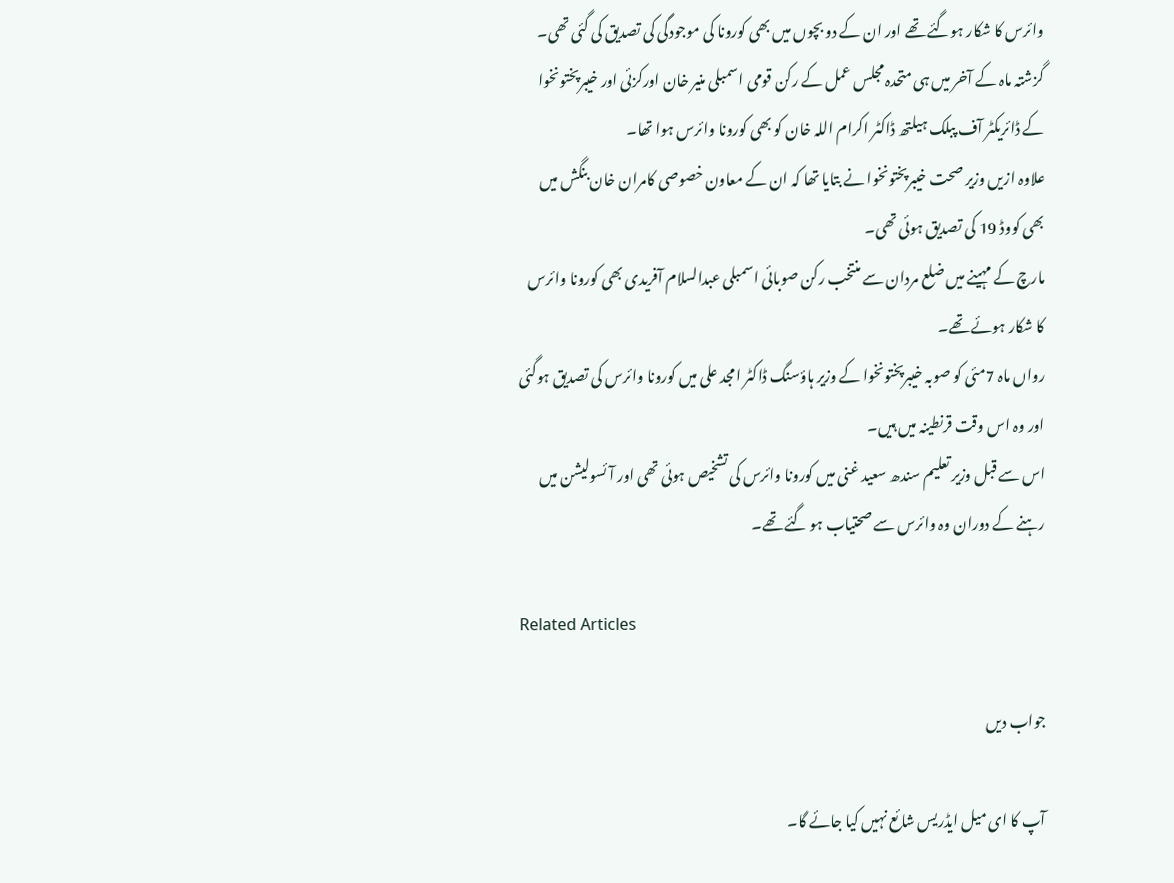وائرس کا شکار ہوگئے تھے اور ان کے دو بچوں میں بھی کورونا کی موجودگی کی تصدیق کی گئی تھی۔
گزشتہ ماہ کے آخر میں ہی متحدہ مجلس عمل کے رکن قومی اسمبلی منیر خان اورکزئی اور خیبرپختونخوا کے ڈائریکٹر آف پبلک ہیلتھ ڈاکٹر اکرام اللہ خان کو بھی کورونا وائرس ہوا تھا۔
علاوہ ازیں وزیر صحت خیبرپختونخوا نے بتایا تھا کہ ان کے معاون خصوصی کامران خان بنگش میں بھی کووڈ 19 کی تصدیق ہوئی تھی۔
مارچ کے مہینے میں ضلع مردان سے منتخب رکن صوبائی اسمبلی عبدالسلام آفریدی بھی کورونا وائرس کا شکار ہوئے تھے۔
رواں ماہ 7مئی کو صوبہ خیبرپختونخوا کے وزیر ہاؤسنگ ڈاکٹر امجد علی میں کورونا وائرس کی تصدیق ہوگئی اور وہ اس وقت قرنطینہ میں ہیں۔
اس سے قبل وزیر تعلیم سندھ سعید غنی میں کورونا وائرس کی تشخیص ہوئی تھی اور آئسولیشن میں رہنے کے دوران وہ وائرس سے صحتیاب ہو گئے تھے۔

Related Articles

جواب دیں

آپ کا ای میل ایڈریس شائع نہیں کیا جائے گا۔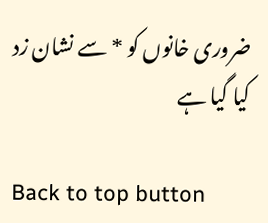ضروری خانوں کو * سے نشان زد کیا گیا ہے

Back to top button